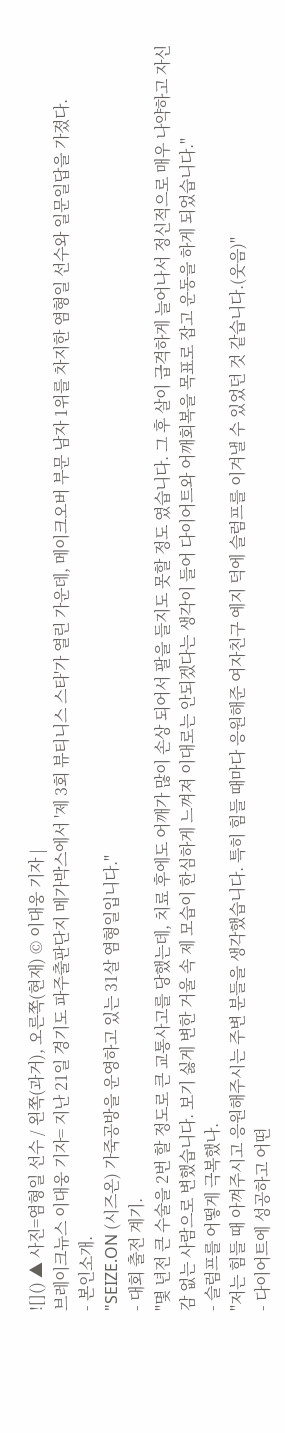![]() ▲ 사진=염형일 선수 / 왼쪽(과거), 오른쪽(현재) © 이대웅 기자 |
브레이크뉴스 이대웅 기자= 지난 21일 경기도 파주출판단지 메가박스에서 '제 3회 뷰티니스 스타'가 열린 가운데, 메이크오버 부문 남자 1위를 차지한 염형일 선수와 일문일답을 가졌다.
- 본인소개.
"SEIZE.ON (시즈온) 가죽공방을 운영하고 있는 31살 염형일입니다."
- 대회 출전 계기.
"몇 년전 큰 수술을 2번 할 정도로 큰 교통사고를 당했는데, 치료 후에도 어깨가 많이 손상 되어서 팔을 들지도 못할 정도 였습니다. 그 후 살이 급격하게 늘어나서 정신적으로 매우 나약하고 자신감 없는 사람으로 변했습니다. 보기 싫게 변한 거울 속 제 모습이 한심하게 느껴져 이대로는 안되겠다는 생각이 들어 다이어트와 어깨회복을 목표로 잡고 운동을 하게 되었습니다."
- 슬럼프를 어떻게 극복했나.
"저는 힘들 때 아껴주시고 응원해주시는 주변 분들을 생각했습니다. 특히 힘들 때마다 응원해준 여자친구 예지 덕에 슬럼프를 이겨낼 수 있었던 것 같습니다.(웃음)"
- 다이어트에 성공하고 어떤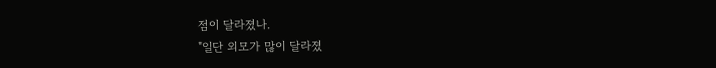점이 달라졌나.
"일단 외모가 많이 달라졌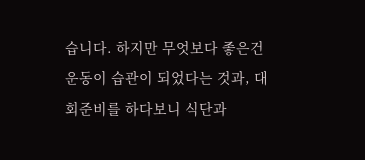습니다. 하지만 무엇보다 좋은건 운동이 습관이 되었다는 것과, 대회준비를 하다보니 식단과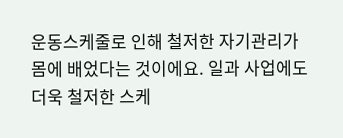운동스케줄로 인해 철저한 자기관리가 몸에 배었다는 것이에요. 일과 사업에도 더욱 철저한 스케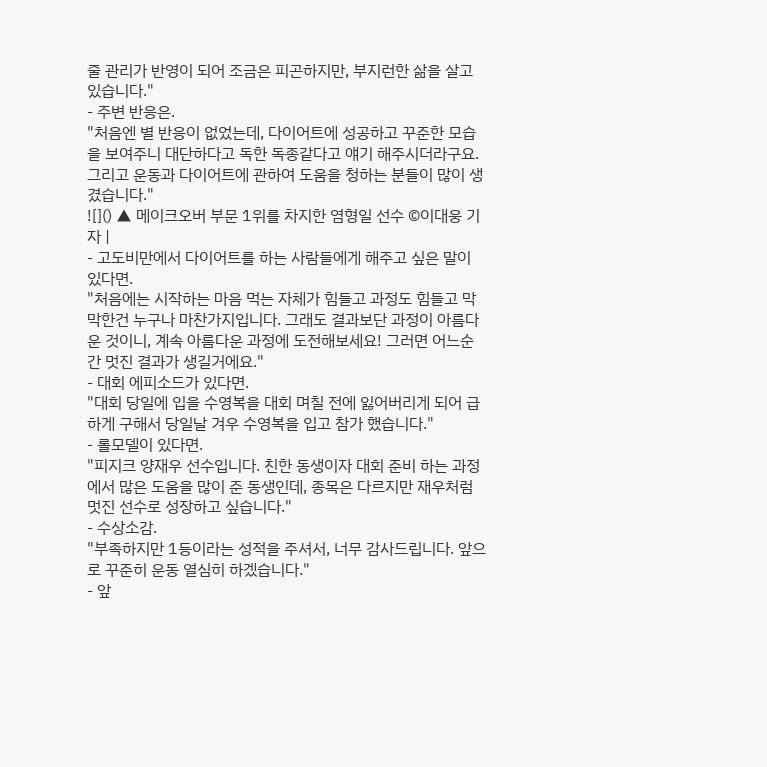줄 관리가 반영이 되어 조금은 피곤하지만, 부지런한 삶을 살고 있습니다."
- 주변 반응은.
"처음엔 별 반응이 없었는데, 다이어트에 성공하고 꾸준한 모습을 보여주니 대단하다고 독한 독종같다고 얘기 해주시더라구요. 그리고 운동과 다이어트에 관하여 도움을 청하는 분들이 많이 생겼습니다."
![]() ▲ 메이크오버 부문 1위를 차지한 염형일 선수 ©이대웅 기자 |
- 고도비만에서 다이어트를 하는 사람들에게 해주고 싶은 말이 있다면.
"처음에는 시작하는 마음 먹는 자체가 힘들고 과정도 힘들고 막막한건 누구나 마찬가지입니다. 그래도 결과보단 과정이 아름다운 것이니, 계속 아름다운 과정에 도전해보세요! 그러면 어느순간 멋진 결과가 생길거에요."
- 대회 에피소드가 있다면.
"대회 당일에 입을 수영복을 대회 며칠 전에 잃어버리게 되어 급하게 구해서 당일날 겨우 수영복을 입고 참가 했습니다."
- 롤모델이 있다면.
"피지크 양재우 선수입니다. 친한 동생이자 대회 준비 하는 과정에서 많은 도움을 많이 준 동생인데, 종목은 다르지만 재우처럼 멋진 선수로 성장하고 싶습니다."
- 수상소감.
"부족하지만 1등이라는 성적을 주셔서, 너무 감사드립니다. 앞으로 꾸준히 운동 열심히 하겠습니다."
- 앞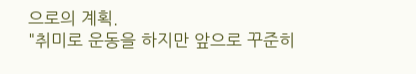으로의 계획.
"취미로 운동을 하지만 앞으로 꾸준히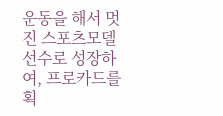운동을 해서 멋진 스포츠모델 선수로 성장하여, 프로카드를 획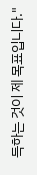득하는 것이 제 목표입니다."